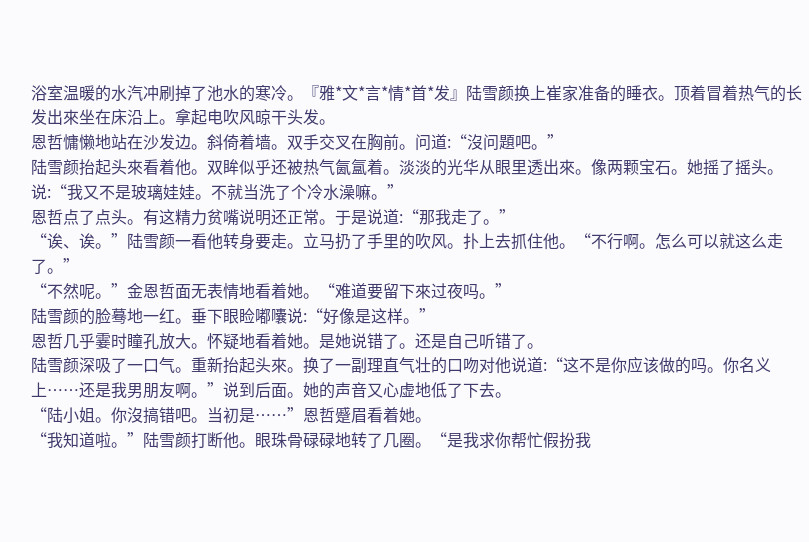浴室温暖的水汽冲刷掉了池水的寒冷。『雅*文*言*情*首*发』陆雪颜换上崔家准备的睡衣。顶着冒着热气的长发出來坐在床沿上。拿起电吹风晾干头发。
恩哲慵懒地站在沙发边。斜倚着墙。双手交叉在胸前。问道:“沒问題吧。”
陆雪颜抬起头來看着他。双眸似乎还被热气氤氲着。淡淡的光华从眼里透出來。像两颗宝石。她摇了摇头。说:“我又不是玻璃娃娃。不就当洗了个冷水澡嘛。”
恩哲点了点头。有这精力贫嘴说明还正常。于是说道:“那我走了。”
“诶、诶。”陆雪颜一看他转身要走。立马扔了手里的吹风。扑上去抓住他。“不行啊。怎么可以就这么走了。”
“不然呢。”金恩哲面无表情地看着她。“难道要留下來过夜吗。”
陆雪颜的脸蓦地一红。垂下眼睑嘟囔说:“好像是这样。”
恩哲几乎霎时瞳孔放大。怀疑地看着她。是她说错了。还是自己听错了。
陆雪颜深吸了一口气。重新抬起头來。换了一副理直气壮的口吻对他说道:“这不是你应该做的吗。你名义上……还是我男朋友啊。”说到后面。她的声音又心虚地低了下去。
“陆小姐。你沒搞错吧。当初是……”恩哲蹙眉看着她。
“我知道啦。”陆雪颜打断他。眼珠骨碌碌地转了几圈。“是我求你帮忙假扮我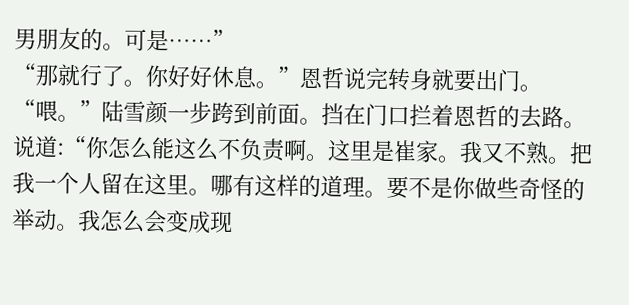男朋友的。可是……”
“那就行了。你好好休息。”恩哲说完转身就要出门。
“喂。”陆雪颜一步跨到前面。挡在门口拦着恩哲的去路。说道:“你怎么能这么不负责啊。这里是崔家。我又不熟。把我一个人留在这里。哪有这样的道理。要不是你做些奇怪的举动。我怎么会变成现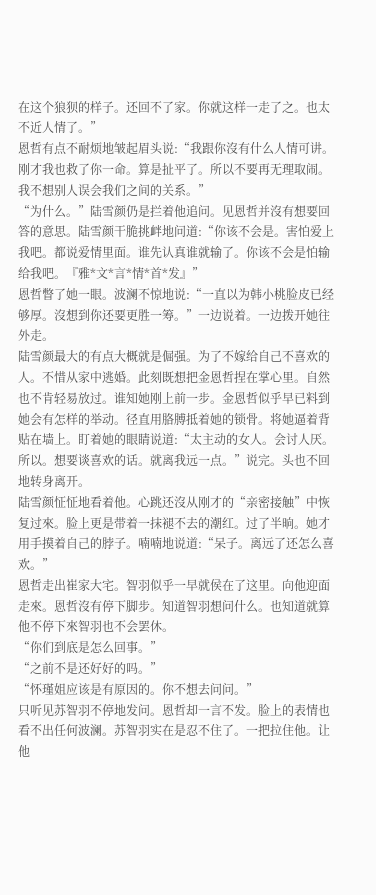在这个狼狈的样子。还回不了家。你就这样一走了之。也太不近人情了。”
恩哲有点不耐烦地皱起眉头说:“我跟你沒有什么人情可讲。刚才我也救了你一命。算是扯平了。所以不要再无理取闹。我不想别人误会我们之间的关系。”
“为什么。”陆雪颜仍是拦着他追问。见恩哲并沒有想要回答的意思。陆雪颜干脆挑衅地问道:“你该不会是。害怕爱上我吧。都说爱情里面。谁先认真谁就输了。你该不会是怕输给我吧。『雅*文*言*情*首*发』”
恩哲瞥了她一眼。波澜不惊地说:“一直以为韩小桃脸皮已经够厚。沒想到你还要更胜一筹。”一边说着。一边拨开她往外走。
陆雪颜最大的有点大概就是倔强。为了不嫁给自己不喜欢的人。不惜从家中逃婚。此刻既想把金恩哲捏在掌心里。自然也不肯轻易放过。谁知她刚上前一步。金恩哲似乎早已料到她会有怎样的举动。径直用胳膊抵着她的锁骨。将她逼着背贴在墙上。盯着她的眼睛说道:“太主动的女人。会讨人厌。所以。想要谈喜欢的话。就离我远一点。”说完。头也不回地转身离开。
陆雪颜怔怔地看着他。心跳还沒从刚才的“亲密接触”中恢复过來。脸上更是带着一抹褪不去的潮红。过了半晌。她才用手摸着自己的脖子。喃喃地说道:“呆子。离远了还怎么喜欢。”
恩哲走出崔家大宅。智羽似乎一早就侯在了这里。向他迎面走來。恩哲沒有停下脚步。知道智羽想问什么。也知道就算他不停下來智羽也不会罢休。
“你们到底是怎么回事。”
“之前不是还好好的吗。”
“怀瑾姐应该是有原因的。你不想去问问。”
只听见苏智羽不停地发问。恩哲却一言不发。脸上的表情也看不出任何波澜。苏智羽实在是忍不住了。一把拉住他。让他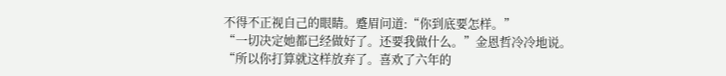不得不正视自己的眼睛。蹙眉问道:“你到底要怎样。”
“一切决定她都已经做好了。还要我做什么。”金恩哲冷冷地说。
“所以你打算就这样放弃了。喜欢了六年的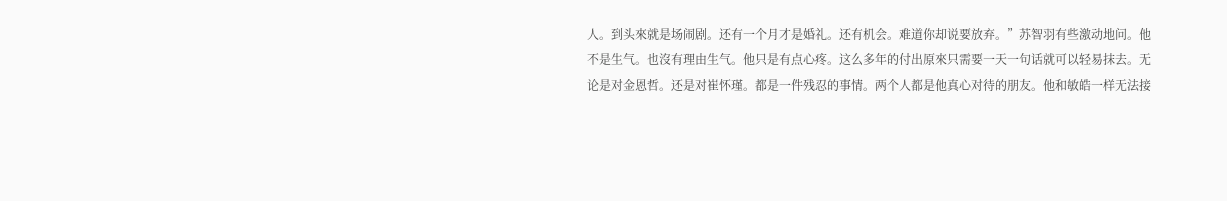人。到头來就是场闹剧。还有一个月才是婚礼。还有机会。难道你却说要放弃。”苏智羽有些激动地问。他不是生气。也沒有理由生气。他只是有点心疼。这么多年的付出原來只需要一天一句话就可以轻易抹去。无论是对金恩哲。还是对崔怀瑾。都是一件残忍的事情。两个人都是他真心对待的朋友。他和敏皓一样无法接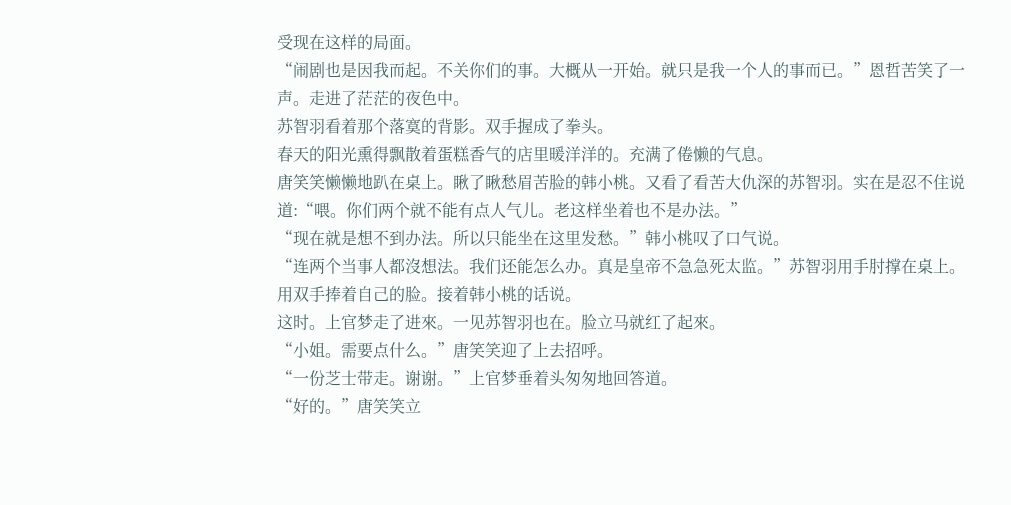受现在这样的局面。
“闹剧也是因我而起。不关你们的事。大概从一开始。就只是我一个人的事而已。”恩哲苦笑了一声。走进了茫茫的夜色中。
苏智羽看着那个落寞的背影。双手握成了拳头。
春天的阳光熏得飘散着蛋糕香气的店里暖洋洋的。充满了倦懒的气息。
唐笑笑懒懒地趴在桌上。瞅了瞅愁眉苦脸的韩小桃。又看了看苦大仇深的苏智羽。实在是忍不住说道:“喂。你们两个就不能有点人气儿。老这样坐着也不是办法。”
“现在就是想不到办法。所以只能坐在这里发愁。”韩小桃叹了口气说。
“连两个当事人都沒想法。我们还能怎么办。真是皇帝不急急死太监。”苏智羽用手肘撑在桌上。用双手捧着自己的脸。接着韩小桃的话说。
这时。上官梦走了进來。一见苏智羽也在。脸立马就红了起來。
“小姐。需要点什么。”唐笑笑迎了上去招呼。
“一份芝士带走。谢谢。”上官梦垂着头匆匆地回答道。
“好的。”唐笑笑立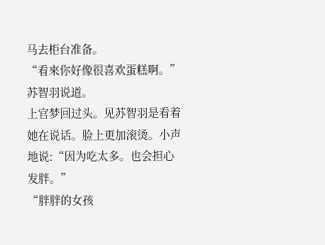马去柜台准备。
“看來你好像很喜欢蛋糕啊。”苏智羽说道。
上官梦回过头。见苏智羽是看着她在说话。脸上更加滚烫。小声地说:“因为吃太多。也会担心发胖。”
“胖胖的女孩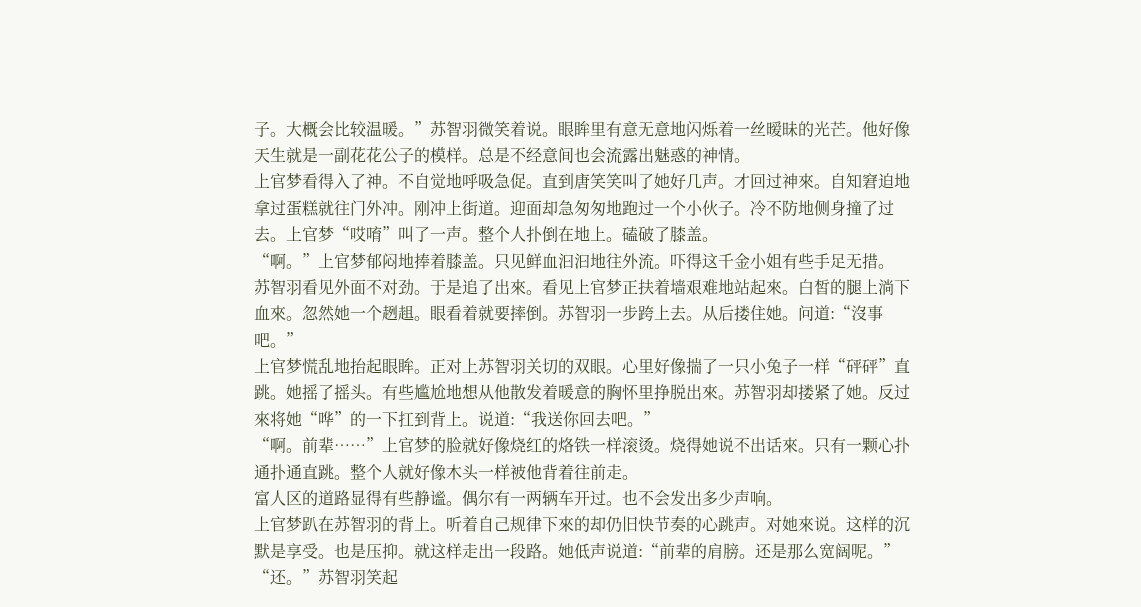子。大概会比较温暖。”苏智羽微笑着说。眼眸里有意无意地闪烁着一丝暧昧的光芒。他好像天生就是一副花花公子的模样。总是不经意间也会流露出魅惑的神情。
上官梦看得入了神。不自觉地呼吸急促。直到唐笑笑叫了她好几声。才回过神來。自知窘迫地拿过蛋糕就往门外冲。刚冲上街道。迎面却急匆匆地跑过一个小伙子。冷不防地侧身撞了过去。上官梦“哎唷”叫了一声。整个人扑倒在地上。磕破了膝盖。
“啊。”上官梦郁闷地捧着膝盖。只见鲜血汩汩地往外流。吓得这千金小姐有些手足无措。
苏智羽看见外面不对劲。于是追了出來。看见上官梦正扶着墙艰难地站起來。白皙的腿上淌下血來。忽然她一个趔趄。眼看着就要摔倒。苏智羽一步跨上去。从后搂住她。问道:“沒事吧。”
上官梦慌乱地抬起眼眸。正对上苏智羽关切的双眼。心里好像揣了一只小兔子一样“砰砰”直跳。她摇了摇头。有些尴尬地想从他散发着暖意的胸怀里挣脱出來。苏智羽却搂紧了她。反过來将她“哗”的一下扛到背上。说道:“我送你回去吧。”
“啊。前辈……”上官梦的脸就好像烧红的烙铁一样滚烫。烧得她说不出话來。只有一颗心扑通扑通直跳。整个人就好像木头一样被他背着往前走。
富人区的道路显得有些静谧。偶尔有一两辆车开过。也不会发出多少声响。
上官梦趴在苏智羽的背上。听着自己规律下來的却仍旧快节奏的心跳声。对她來说。这样的沉默是享受。也是压抑。就这样走出一段路。她低声说道:“前辈的肩膀。还是那么宽阔呢。”
“还。”苏智羽笑起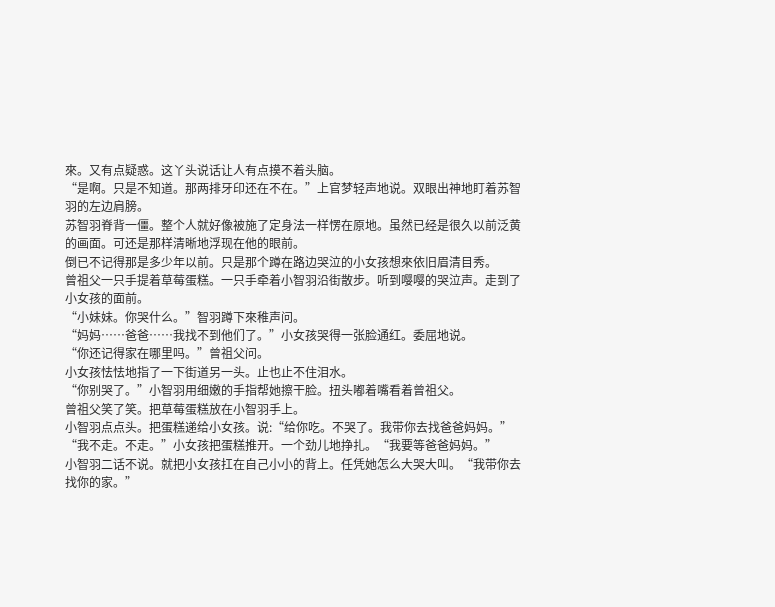來。又有点疑惑。这丫头说话让人有点摸不着头脑。
“是啊。只是不知道。那两排牙印还在不在。”上官梦轻声地说。双眼出神地盯着苏智羽的左边肩膀。
苏智羽脊背一僵。整个人就好像被施了定身法一样愣在原地。虽然已经是很久以前泛黄的画面。可还是那样清晰地浮现在他的眼前。
倒已不记得那是多少年以前。只是那个蹲在路边哭泣的小女孩想來依旧眉清目秀。
曾祖父一只手提着草莓蛋糕。一只手牵着小智羽沿街散步。听到嘤嘤的哭泣声。走到了小女孩的面前。
“小妹妹。你哭什么。”智羽蹲下來稚声问。
“妈妈……爸爸……我找不到他们了。”小女孩哭得一张脸通红。委屈地说。
“你还记得家在哪里吗。”曾祖父问。
小女孩怯怯地指了一下街道另一头。止也止不住泪水。
“你别哭了。”小智羽用细嫩的手指帮她擦干脸。扭头嘟着嘴看着曾祖父。
曾祖父笑了笑。把草莓蛋糕放在小智羽手上。
小智羽点点头。把蛋糕递给小女孩。说:“给你吃。不哭了。我带你去找爸爸妈妈。”
“我不走。不走。”小女孩把蛋糕推开。一个劲儿地挣扎。“我要等爸爸妈妈。”
小智羽二话不说。就把小女孩扛在自己小小的背上。任凭她怎么大哭大叫。“我带你去找你的家。”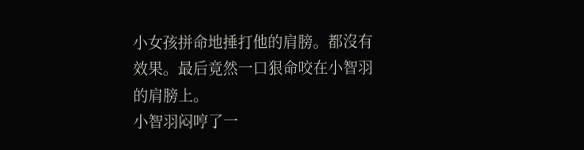小女孩拼命地捶打他的肩膀。都沒有效果。最后竟然一口狠命咬在小智羽的肩膀上。
小智羽闷哼了一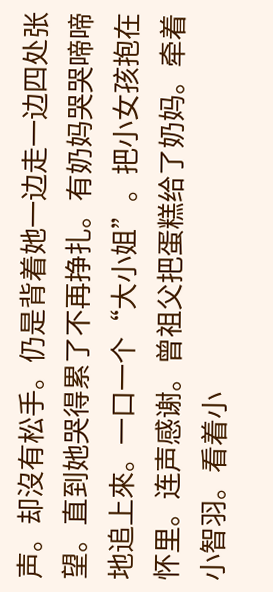声。却沒有松手。仍是背着她一边走一边四处张望。直到她哭得累了不再挣扎。有奶妈哭哭啼啼地追上來。一口一个“大小姐”。把小女孩抱在怀里。连声感谢。曾祖父把蛋糕给了奶妈。牵着小智羽。看着小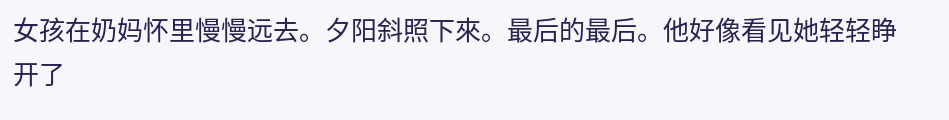女孩在奶妈怀里慢慢远去。夕阳斜照下來。最后的最后。他好像看见她轻轻睁开了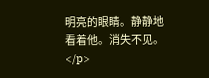明亮的眼睛。静静地看着他。消失不见。
</p>